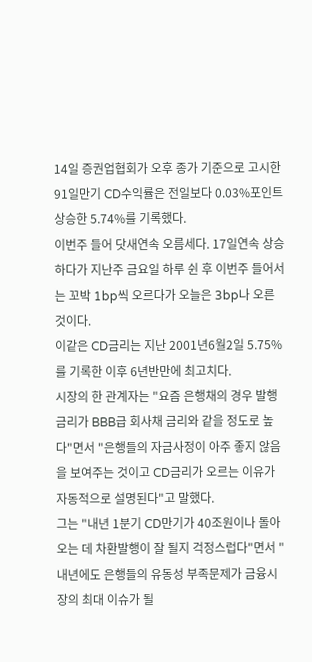14일 증권업협회가 오후 종가 기준으로 고시한 91일만기 CD수익률은 전일보다 0.03%포인트 상승한 5.74%를 기록했다.
이번주 들어 닷새연속 오름세다. 17일연속 상승하다가 지난주 금요일 하루 쉰 후 이번주 들어서는 꼬박 1bp씩 오르다가 오늘은 3bp나 오른 것이다.
이같은 CD금리는 지난 2001년6월2일 5.75%를 기록한 이후 6년반만에 최고치다.
시장의 한 관계자는 "요즘 은행채의 경우 발행금리가 BBB급 회사채 금리와 같을 정도로 높다"면서 "은행들의 자금사정이 아주 좋지 않음을 보여주는 것이고 CD금리가 오르는 이유가 자동적으로 설명된다"고 말했다.
그는 "내년 1분기 CD만기가 40조원이나 돌아오는 데 차환발행이 잘 될지 걱정스럽다"면서 "내년에도 은행들의 유동성 부족문제가 금융시장의 최대 이슈가 될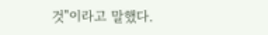것"이라고 말했다.